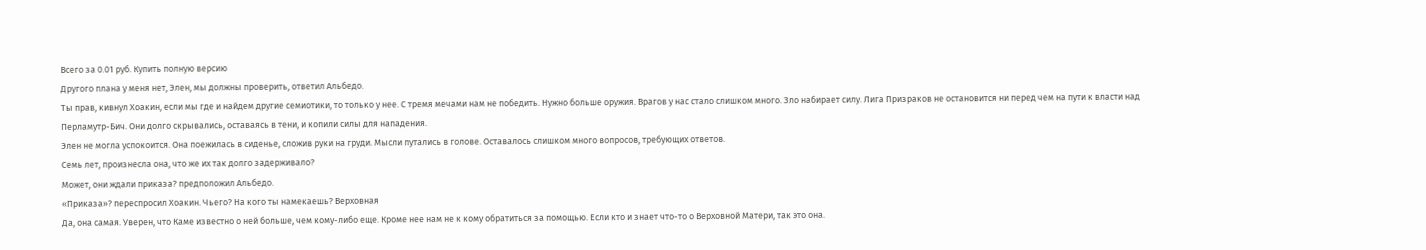Всего за 0.01 руб. Купить полную версию
Другого плана у меня нет, Элен, мы должны проверить, ответил Альбедо.
Ты прав, кивнул Хоакин, если мы где и найдем другие семиотики, то только у нее. С тремя мечами нам не победить. Нужно больше оружия. Врагов у нас стало слишком много. Зло набирает силу. Лига Призраков не остановится ни перед чем на пути к власти над Перламутр-Бич. Они долго скрывались, оставаясь в тени, и копили силы для нападения.
Элен не могла успокоится. Она поежилась в сиденье, сложив руки на груди. Мысли путались в голове. Оставалось слишком много вопросов, требующих ответов.
Семь лет, произнесла она, что же их так долго задерживало?
Может, они ждали приказа? предположил Альбедо.
«Приказа»? переспросил Хоакин. Чьего? На кого ты намекаешь? Верховная
Да, она самая. Уверен, что Каме известно о ней больше, чем кому-либо еще. Кроме нее нам не к кому обратиться за помощью. Если кто и знает что-то о Верховной Матери, так это она.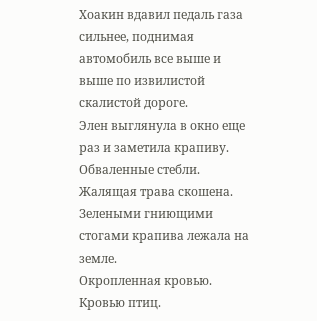Хоакин вдавил педаль газа сильнее, поднимая автомобиль все выше и выше по извилистой скалистой дороге.
Элен выглянула в окно еще раз и заметила крапиву. Обваленные стебли. Жалящая трава скошена. Зелеными гниющими стогами крапива лежала на земле.
Окропленная кровью.
Кровью птиц.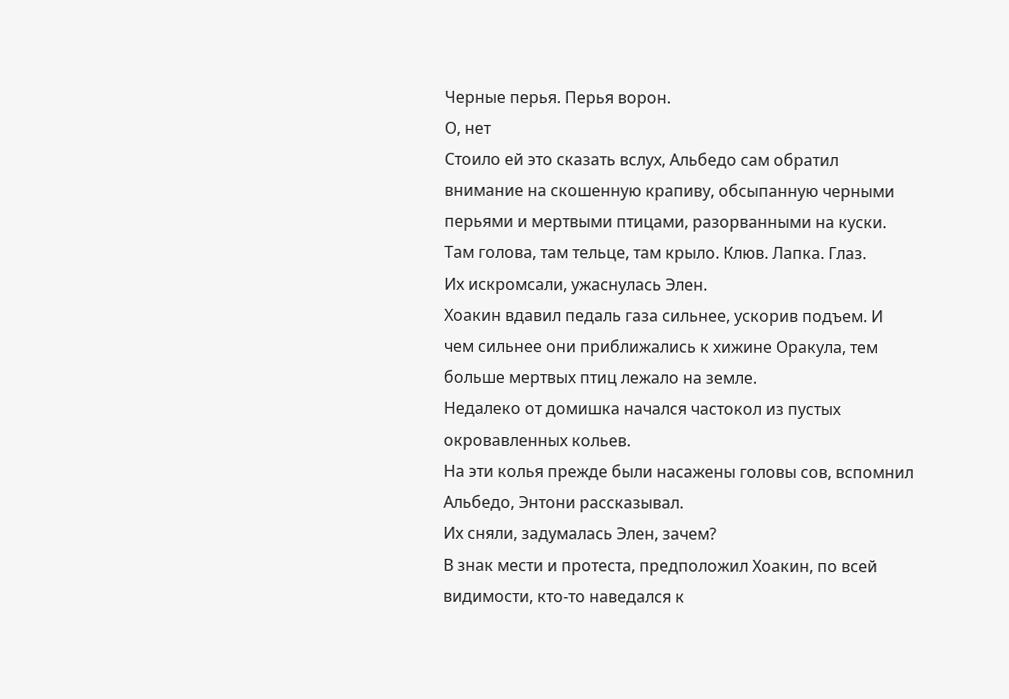Черные перья. Перья ворон.
О, нет
Стоило ей это сказать вслух, Альбедо сам обратил внимание на скошенную крапиву, обсыпанную черными перьями и мертвыми птицами, разорванными на куски. Там голова, там тельце, там крыло. Клюв. Лапка. Глаз.
Их искромсали, ужаснулась Элен.
Хоакин вдавил педаль газа сильнее, ускорив подъем. И чем сильнее они приближались к хижине Оракула, тем больше мертвых птиц лежало на земле.
Недалеко от домишка начался частокол из пустых окровавленных кольев.
На эти колья прежде были насажены головы сов, вспомнил Альбедо, Энтони рассказывал.
Их сняли, задумалась Элен, зачем?
В знак мести и протеста, предположил Хоакин, по всей видимости, кто-то наведался к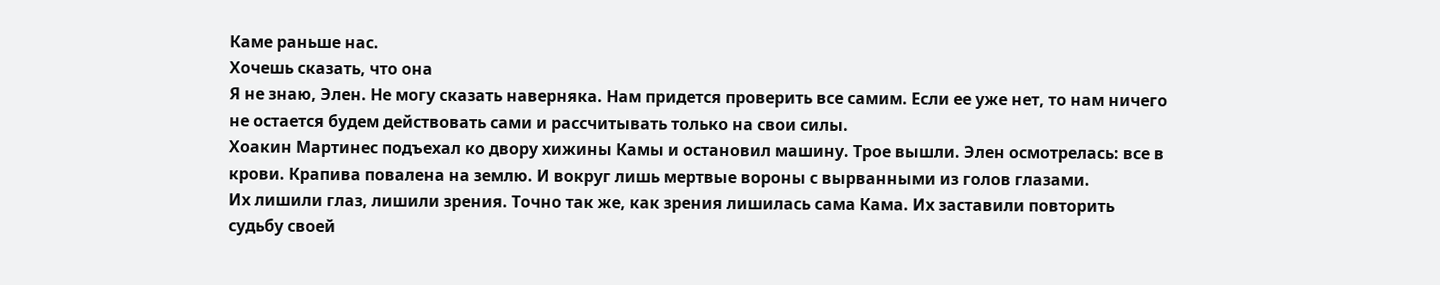Каме раньше нас.
Хочешь сказать, что она
Я не знаю, Элен. Не могу сказать наверняка. Нам придется проверить все самим. Если ее уже нет, то нам ничего не остается будем действовать сами и рассчитывать только на свои силы.
Хоакин Мартинес подъехал ко двору хижины Камы и остановил машину. Трое вышли. Элен осмотрелась: все в крови. Крапива повалена на землю. И вокруг лишь мертвые вороны с вырванными из голов глазами.
Их лишили глаз, лишили зрения. Точно так же, как зрения лишилась сама Кама. Их заставили повторить судьбу своей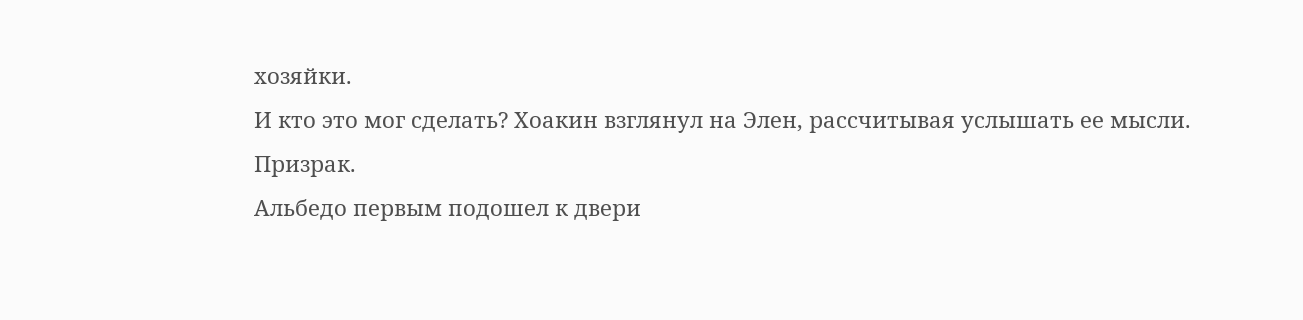хозяйки.
И кто это мог сделать? Хоакин взглянул на Элен, рассчитывая услышать ее мысли.
Призрак.
Альбедо первым подошел к двери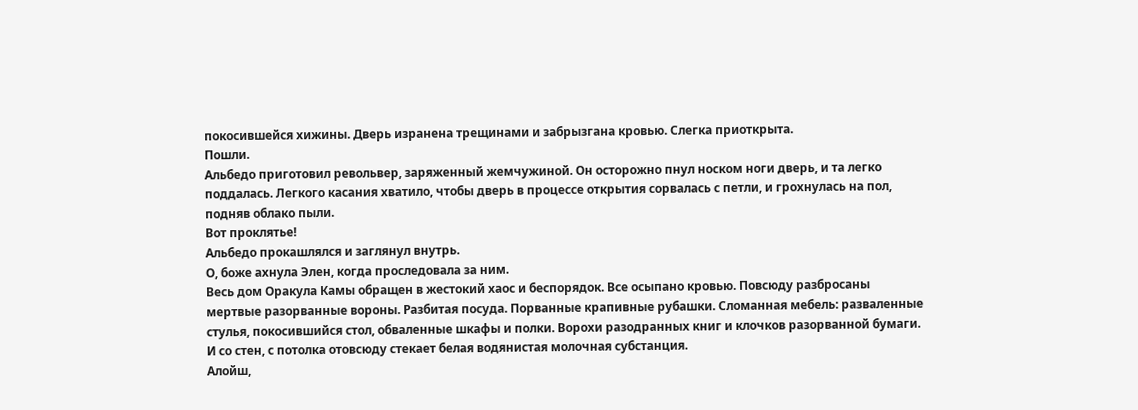покосившейся хижины. Дверь изранена трещинами и забрызгана кровью. Слегка приоткрыта.
Пошли.
Альбедо приготовил револьвер, заряженный жемчужиной. Он осторожно пнул носком ноги дверь, и та легко поддалась. Легкого касания хватило, чтобы дверь в процессе открытия сорвалась с петли, и грохнулась на пол, подняв облако пыли.
Вот проклятье!
Альбедо прокашлялся и заглянул внутрь.
О, боже ахнула Элен, когда проследовала за ним.
Весь дом Оракула Камы обращен в жестокий хаос и беспорядок. Все осыпано кровью. Повсюду разбросаны мертвые разорванные вороны. Разбитая посуда. Порванные крапивные рубашки. Сломанная мебель: разваленные стулья, покосившийся стол, обваленные шкафы и полки. Ворохи разодранных книг и клочков разорванной бумаги. И со стен, с потолка отовсюду стекает белая водянистая молочная субстанция.
Алойш,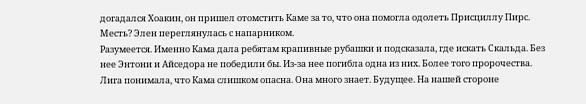догадался Хоакин, он пришел отомстить Каме за то, что она помогла одолеть Присциллу Пирс.
Месть? Элен переглянулась с напарником.
Разумеется. Именно Кама дала ребятам крапивные рубашки и подсказала, где искать Скальда. Без нее Энтони и Айседора не победили бы. Из-за нее погибла одна из них. Более того пророчества. Лига понимала, что Кама слишком опасна. Она много знает. Будущее. На нашей стороне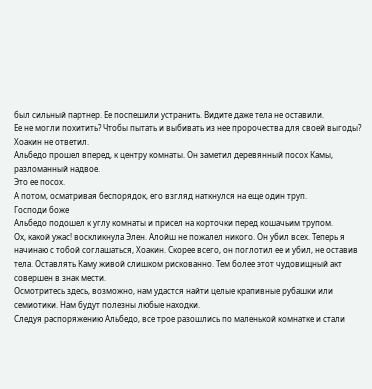был сильный партнер. Ее поспешили устранить. Видите даже тела не оставили.
Ее не могли похитить? Чтобы пытать и выбивать из нее пророчества для своей выгоды?
Хоакин не ответил.
Альбедо прошел вперед, к центру комнаты. Он заметил деревянный посох Камы, разломанный надвое.
Это ее посох.
А потом, осматривая беспорядок, его взгляд наткнулся на еще один труп.
Господи боже
Альбедо подошел к углу комнаты и присел на корточки перед кошачьим трупом.
Ох, какой ужас! воскликнула Элен. Алойш не пожалел никого. Он убил всех. Теперь я начинаю с тобой соглашаться, Хоакин. Скорее всего, он поглотил ее и убил, не оставив тела. Оставлять Каму живой слишком рискованно. Тем более этот чудовищный акт совершен в знак мести.
Осмотритесь здесь, возможно, нам удастся найти целые крапивные рубашки или семиотики. Нам будут полезны любые находки.
Следуя распоряжению Альбедо, все трое разошлись по маленькой комнатке и стали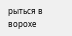рыться в ворохе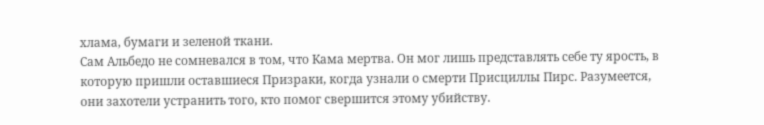хлама, бумаги и зеленой ткани.
Сам Альбедо не сомневался в том, что Кама мертва. Он мог лишь представлять себе ту ярость, в которую пришли оставшиеся Призраки, когда узнали о смерти Присциллы Пирс. Разумеется, они захотели устранить того, кто помог свершится этому убийству.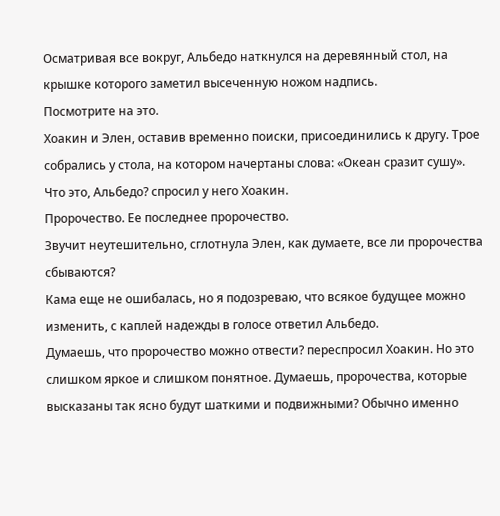Осматривая все вокруг, Альбедо наткнулся на деревянный стол, на крышке которого заметил высеченную ножом надпись.
Посмотрите на это.
Хоакин и Элен, оставив временно поиски, присоединились к другу. Трое собрались у стола, на котором начертаны слова: «Океан сразит сушу».
Что это, Альбедо? спросил у него Хоакин.
Пророчество. Ее последнее пророчество.
Звучит неутешительно, сглотнула Элен, как думаете, все ли пророчества сбываются?
Кама еще не ошибалась, но я подозреваю, что всякое будущее можно изменить, с каплей надежды в голосе ответил Альбедо.
Думаешь, что пророчество можно отвести? переспросил Хоакин. Но это слишком яркое и слишком понятное. Думаешь, пророчества, которые высказаны так ясно будут шаткими и подвижными? Обычно именно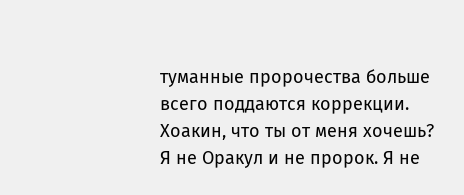туманные пророчества больше всего поддаются коррекции.
Хоакин, что ты от меня хочешь? Я не Оракул и не пророк. Я не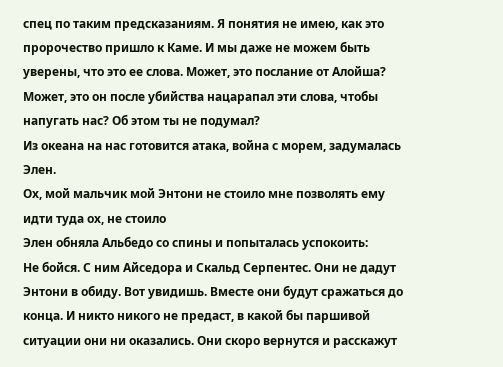спец по таким предсказаниям. Я понятия не имею, как это пророчество пришло к Каме. И мы даже не можем быть уверены, что это ее слова. Может, это послание от Алойша? Может, это он после убийства нацарапал эти слова, чтобы напугать нас? Об этом ты не подумал?
Из океана на нас готовится атака, война с морем, задумалась Элен.
Ох, мой мальчик мой Энтони не стоило мне позволять ему идти туда ох, не стоило
Элен обняла Альбедо со спины и попыталась успокоить:
Не бойся. С ним Айседора и Скальд Серпентес. Они не дадут Энтони в обиду. Вот увидишь. Вместе они будут сражаться до конца. И никто никого не предаст, в какой бы паршивой ситуации они ни оказались. Они скоро вернутся и расскажут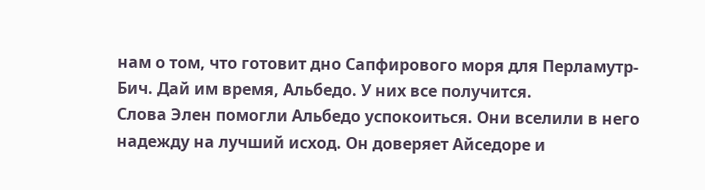нам о том, что готовит дно Сапфирового моря для Перламутр-Бич. Дай им время, Альбедо. У них все получится.
Слова Элен помогли Альбедо успокоиться. Они вселили в него надежду на лучший исход. Он доверяет Айседоре и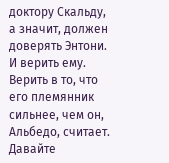доктору Скальду, а значит, должен доверять Энтони. И верить ему. Верить в то, что его племянник сильнее, чем он, Альбедо, считает.
Давайте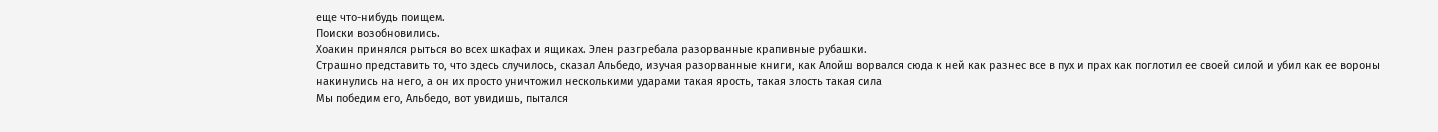еще что-нибудь поищем.
Поиски возобновились.
Хоакин принялся рыться во всех шкафах и ящиках. Элен разгребала разорванные крапивные рубашки.
Страшно представить то, что здесь случилось, сказал Альбедо, изучая разорванные книги, как Алойш ворвался сюда к ней как разнес все в пух и прах как поглотил ее своей силой и убил как ее вороны накинулись на него, а он их просто уничтожил несколькими ударами такая ярость, такая злость такая сила
Мы победим его, Альбедо, вот увидишь, пытался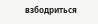взбодриться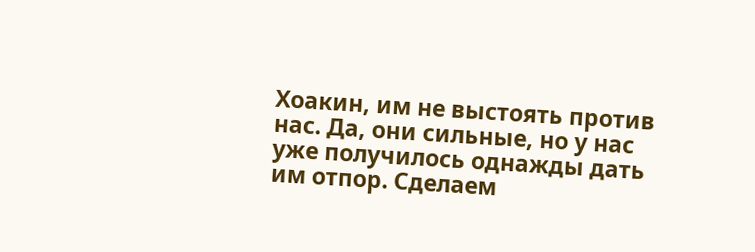Хоакин, им не выстоять против нас. Да, они сильные, но у нас уже получилось однажды дать им отпор. Сделаем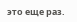это еще раз.